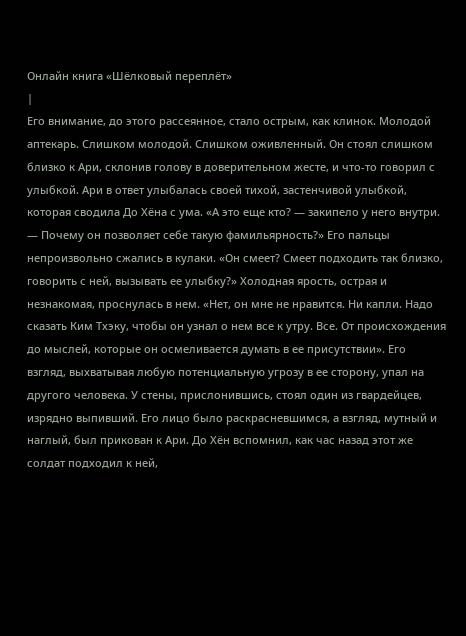Онлайн книга «Шёлковый переплёт»
|
Его внимание, до этого рассеянное, стало острым, как клинок. Молодой аптекарь. Слишком молодой. Слишком оживленный. Он стоял слишком близко к Ари, склонив голову в доверительном жесте, и что-то говорил с улыбкой. Ари в ответ улыбалась своей тихой, застенчивой улыбкой, которая сводила До Хёна с ума. «А это еще кто? — закипело у него внутри. — Почему он позволяет себе такую фамильярность?» Его пальцы непроизвольно сжались в кулаки. «Он смеет? Смеет подходить так близко, говорить с ней, вызывать ее улыбку?» Холодная ярость, острая и незнакомая, проснулась в нем. «Нет, он мне не нравится. Ни капли. Надо сказать Ким Тхэку, чтобы он узнал о нем все к утру. Все. От происхождения до мыслей, которые он осмеливается думать в ее присутствии». Его взгляд, выхватывая любую потенциальную угрозу в ее сторону, упал на другого человека. У стены, прислонившись, стоял один из гвардейцев, изрядно выпивший. Его лицо было раскрасневшимся, а взгляд, мутный и наглый, был прикован к Ари. До Хён вспомнил, как час назад этот же солдат подходил к ней,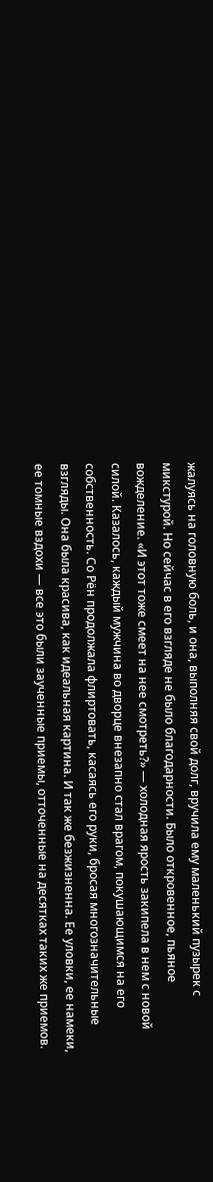жалуясь на головную боль, и она, выполняя свой долг, вручила ему маленький пузырек с микстурой. Но сейчас в его взгляде не было благодарности. Было откровенное, пьяное вожделение. «И этот тоже смеет на нее смотреть?» — холодная ярость закипела в нем с новой силой. Казалось, каждый мужчина во дворце внезапно стал врагом, покушающимся на его собственность. Со Рён продолжала флиртовать, касаясь его руки, бросая многозначительные взгляды. Она была красива, как идеальная картина. И так же безжизненна. Ее уловки, ее намеки, ее томные вздохи — все это были заученные приемы, отточенные на десятках таких же приемов.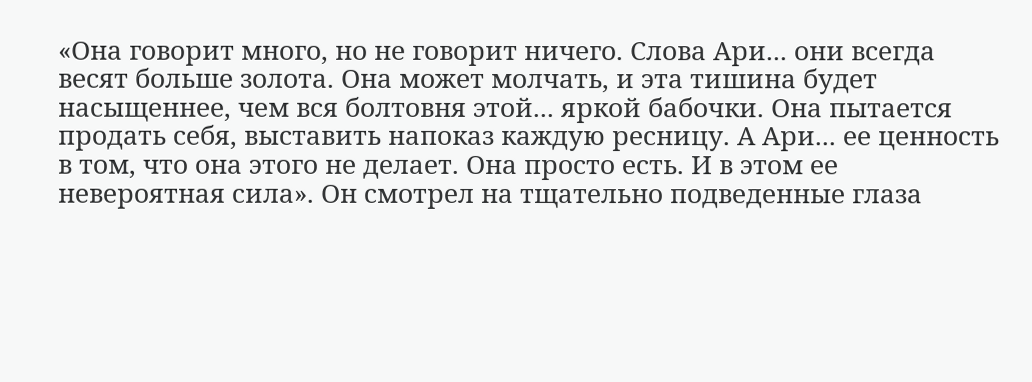«Она говорит много, но не говорит ничего. Слова Ари... они всегда весят больше золота. Она может молчать, и эта тишина будет насыщеннее, чем вся болтовня этой... яркой бабочки. Она пытается продать себя, выставить напоказ каждую ресницу. А Ари... ее ценность в том, что она этого не делает. Она просто есть. И в этом ее невероятная сила». Он смотрел на тщательно подведенные глаза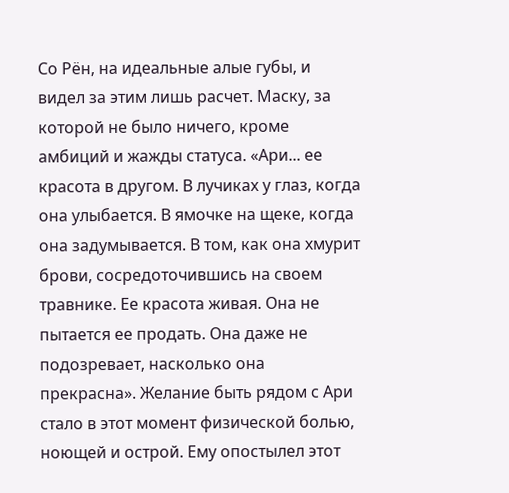Со Рён, на идеальные алые губы, и видел за этим лишь расчет. Маску, за которой не было ничего, кроме амбиций и жажды статуса. «Ари... ее красота в другом. В лучиках у глаз, когда она улыбается. В ямочке на щеке, когда она задумывается. В том, как она хмурит брови, сосредоточившись на своем травнике. Ее красота живая. Она не пытается ее продать. Она даже не подозревает, насколько она прекрасна». Желание быть рядом с Ари стало в этот момент физической болью, ноющей и острой. Ему опостылел этот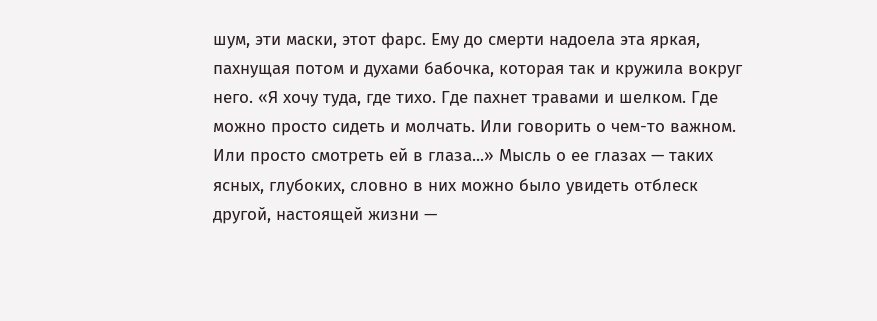шум, эти маски, этот фарс. Ему до смерти надоела эта яркая, пахнущая потом и духами бабочка, которая так и кружила вокруг него. «Я хочу туда, где тихо. Где пахнет травами и шелком. Где можно просто сидеть и молчать. Или говорить о чем-то важном. Или просто смотреть ей в глаза...» Мысль о ее глазах — таких ясных, глубоких, словно в них можно было увидеть отблеск другой, настоящей жизни —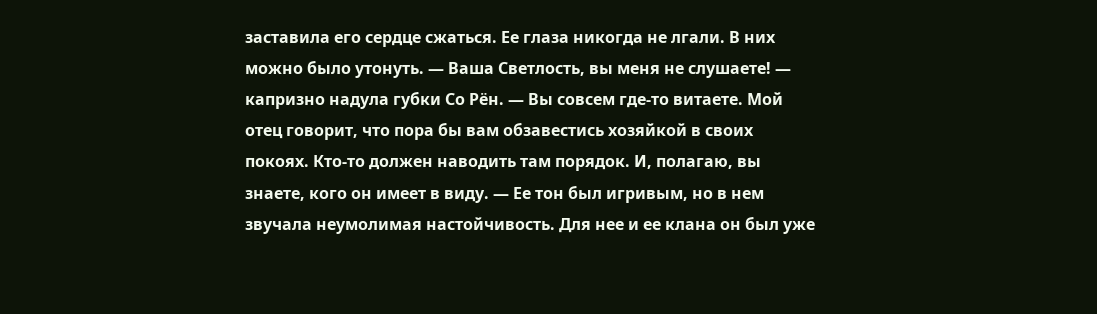заставила его сердце сжаться. Ее глаза никогда не лгали. В них можно было утонуть. — Ваша Светлость, вы меня не слушаете! — капризно надула губки Со Рён. — Вы совсем где-то витаете. Мой отец говорит, что пора бы вам обзавестись хозяйкой в своих покоях. Кто-то должен наводить там порядок. И, полагаю, вы знаете, кого он имеет в виду. — Ее тон был игривым, но в нем звучала неумолимая настойчивость. Для нее и ее клана он был уже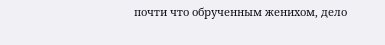почти что обрученным женихом, дело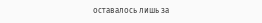оставалось лишь за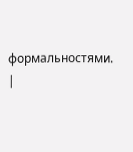формальностями. |